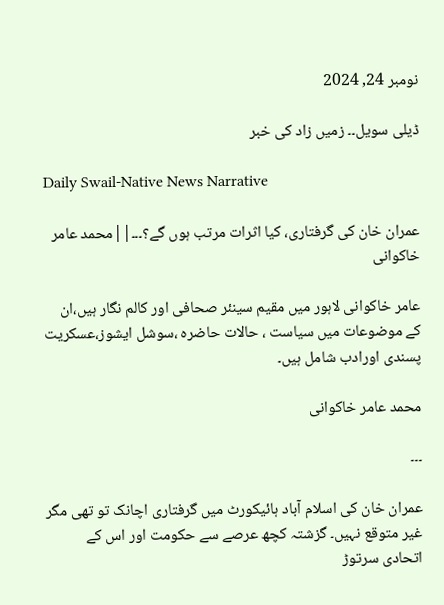نومبر 24, 2024

ڈیلی سویل۔۔ زمیں زاد کی خبر

Daily Swail-Native News Narrative

عمران خان کی گرفتاری، کیا اثرات مرتب ہوں گے؟۔۔۔||محمد عامر خاکوانی

عامر خاکوانی لاہور میں مقیم سینئر صحافی اور کالم نگار ہیں،ان کے موضوعات میں سیاست ، حالات حاضرہ ،سوشل ایشوز،عسکریت پسندی اورادب شامل ہیں۔

محمد عامر خاکوانی

۔۔۔

عمران خان کی اسلام آباد ہائیکورٹ میں گرفتاری اچانک تو تھی مگر غیر متوقع نہیں۔ گزشتہ کچھ عرصے سے حکومت اور اس کے اتحادی سرتوڑ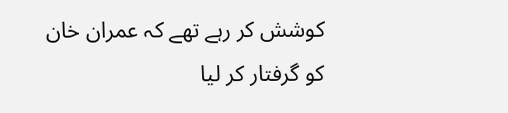کوشش کر رہے تھے کہ عمران خان کو گرفتار کر لیا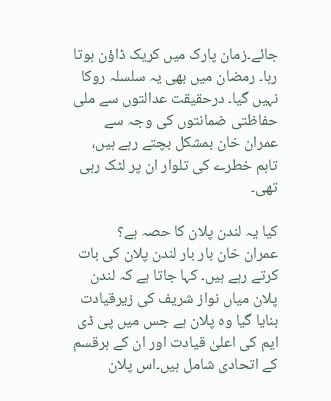جائے۔زمان پارک میں کریک ڈاؤن ہوتا رہا۔ رمضان میں بھی یہ سلسلہ روکا نہیں گیا۔ درحقیقت عدالتوں سے ملی حفاظتی ضمانتوں کی وجہ سے عمران خان بمشکل بچتے رہے ہیں، تاہم خطرے کی تلوار ان پر لٹک رہی تھی۔

کیا یہ لندن پلان کا حصہ ہے؟
عمران خان بار بار لندن پلان کی بات کرتے رہے ہیں۔ کہا جاتا ہے کہ لندن پلان میاں نواز شریف کی زیرقیادت بنایا گیا وہ پلان ہے جس میں پی ڈی ایم کی اعلیٰ قیادت اور ان کے ہرقسم کے اتحادی شامل ہیں۔اس پلان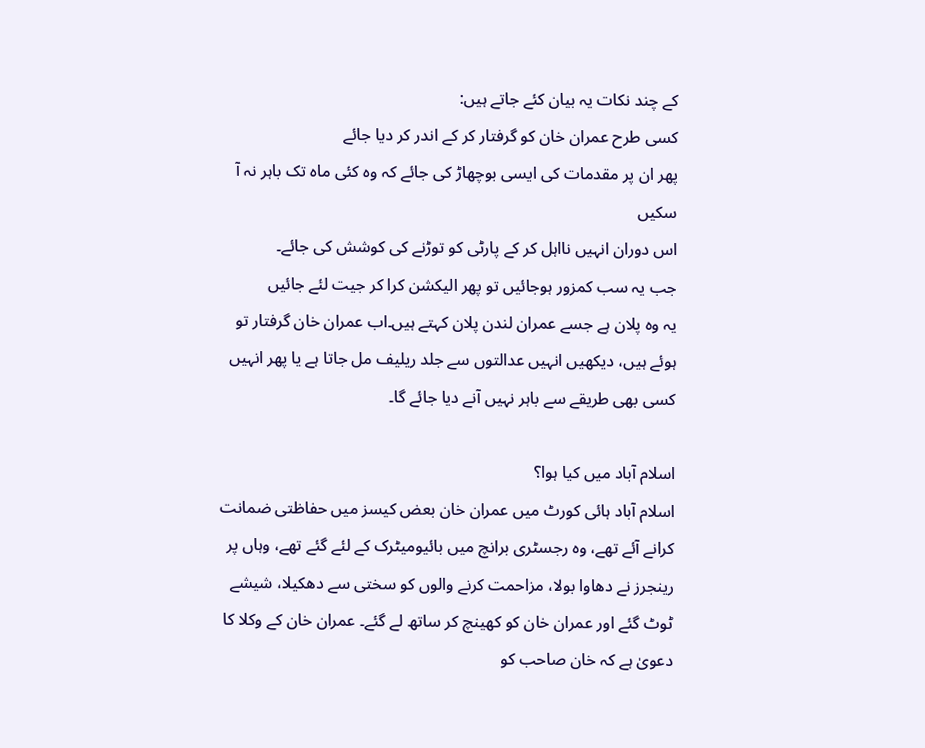کے چند نکات یہ بیان کئے جاتے ہیں:
کسی طرح عمران خان کو گرفتار کر کے اندر کر دیا جائے
پھر ان پر مقدمات کی ایسی بوچھاڑ کی جائے کہ وہ کئی ماہ تک باہر نہ آ سکیں
اس دوران انہیں نااہل کر کے پارٹی کو توڑنے کی کوشش کی جائے۔
جب یہ سب کمزور ہوجائیں تو پھر الیکشن کرا کر جیت لئے جائیں
یہ وہ پلان ہے جسے عمران لندن پلان کہتے ہیں۔اب عمران خان گرفتار تو ہوئے ہیں، دیکھیں انہیں عدالتوں سے جلد ریلیف مل جاتا ہے یا پھر انہیں کسی بھی طریقے سے باہر نہیں آنے دیا جائے گا۔

اسلام آباد میں کیا ہوا؟
اسلام آباد ہائی کورٹ میں عمران خان بعض کیسز میں حفاظتی ضمانت کرانے آئے تھے، وہ رجسٹری برانچ میں بائیومیٹرک کے لئے گئے تھے، وہاں پر رینجرز نے دھاوا بولا، مزاحمت کرنے والوں کو سختی سے دھکیلا، شیشے ٹوٹ گئے اور عمران خان کو کھینچ کر ساتھ لے گئے۔ عمران خان کے وکلا کا دعویٰ ہے کہ خان صاحب کو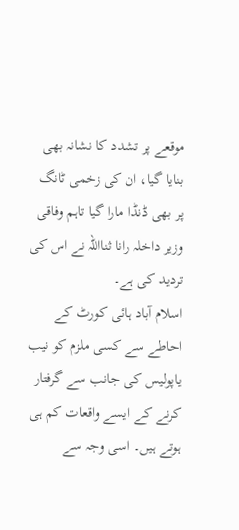موقعے پر تشدد کا نشانہ بھی بنایا گیا، ان کی زخمی ٹانگ پر بھی ڈنڈا مارا گیا تاہم وفاقی وزیر داخلہ رانا ثنااللہ نے اس کی تردید کی ہے۔
اسلام آباد ہائی کورٹ کے احاطے سے کسی ملزم کو نیب یاپولیس کی جانب سے گرفتار کرنے کے ایسے واقعات کم ہی ہوتے ہیں۔ اسی وجہ سے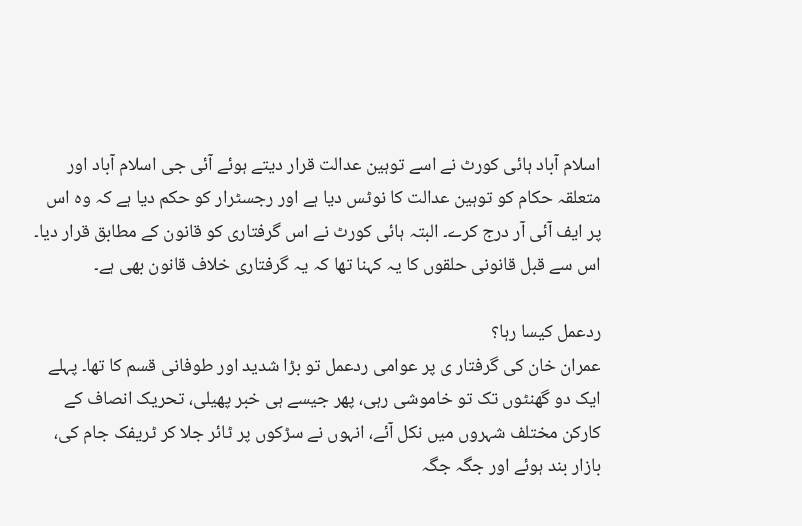اسلام آباد ہائی کورٹ نے اسے توہین عدالت قرار دیتے ہوئے آئی جی اسلام آباد اور متعلقہ حکام کو توہین عدالت کا نوٹس دیا ہے اور رجسٹرار کو حکم دیا ہے کہ وہ اس پر ایف آئی آر درج کرے۔ البتہ ہائی کورٹ نے اس گرفتاری کو قانون کے مطابق قرار دیا۔ اس سے قبل قانونی حلقوں کا یہ کہنا تھا کہ یہ گرفتاری خلاف قانون بھی ہے۔

ردعمل کیسا رہا؟
عمران خان کی گرفتار ی پر عوامی ردعمل تو بڑا شدید اور طوفانی قسم کا تھا۔ پہلے ایک دو گھنٹوں تک تو خاموشی رہی، پھر جیسے ہی خبر پھیلی، تحریک انصاف کے کارکن مختلف شہروں میں نکل آئے، انہوں نے سڑکوں پر ٹائر جلا کر ٹریفک جام کی، بازار بند ہوئے اور جگہ جگہ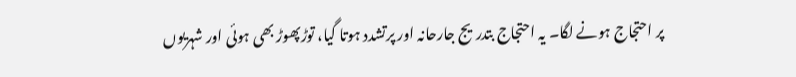پر احتجاج ہونے لگا۔ یہ احتجاج بتدریج جارحانہ اور پرتشدد ہوتا گیا، توڑپھوڑ بھی ہوئی اور شہریوں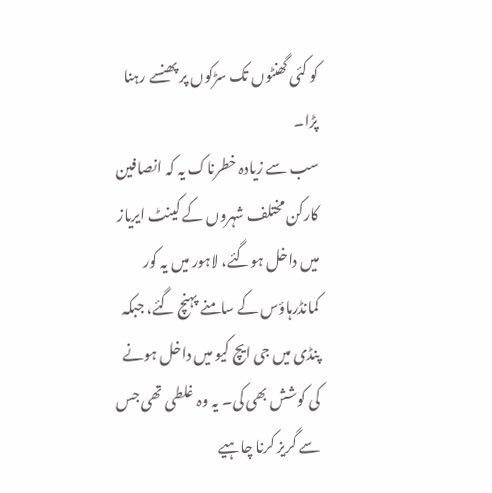کو کئی گھنٹوں تک سڑکوں پر پھنسے رہنا پڑا۔
سب سے زیادہ خطرناک یہ کہ انصافین کارکن مختلف شہروں کے کینٹ ایریاز میں داخل ہوگئے، لاہور میں یہ کور کمانڈرہاؤس کے سامنے پہنچ گئے، جبکہ پنڈی میں جی ایچ کیو میں داخل ہونے کی کوشش بھی کی۔ یہ وہ غلطی تھی جس سے گریز کرنا چاہیے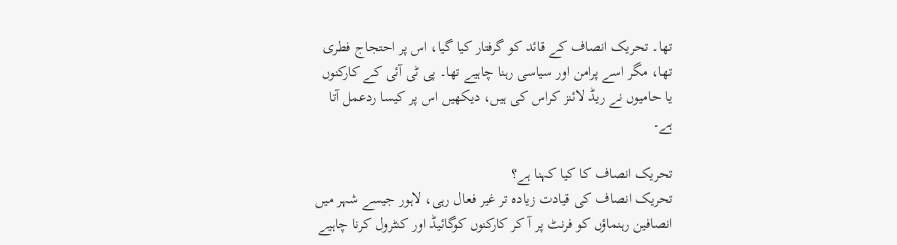تھا۔ تحریک انصاف کے قائد کو گرفتار کیا گیا، اس پر احتجاج فطری تھا، مگر اسے پرامن اور سیاسی رہنا چاہیے تھا۔ پی ٹی آئی کے کارکنوں یا حامیوں نے ریڈ لائنز کراس کی ہیں، دیکھیں اس پر کیسا ردعمل آتا ہے۔

تحریک انصاف کا کیا کہنا ہے؟
تحریک انصاف کی قیادت زیادہ تر غیر فعال رہی، لاہور جیسے شہر میں انصافین رہنماؤں کو فرنٹ پر آ کر کارکنوں کوگائیڈ اور کنٹرول کرنا چاہیے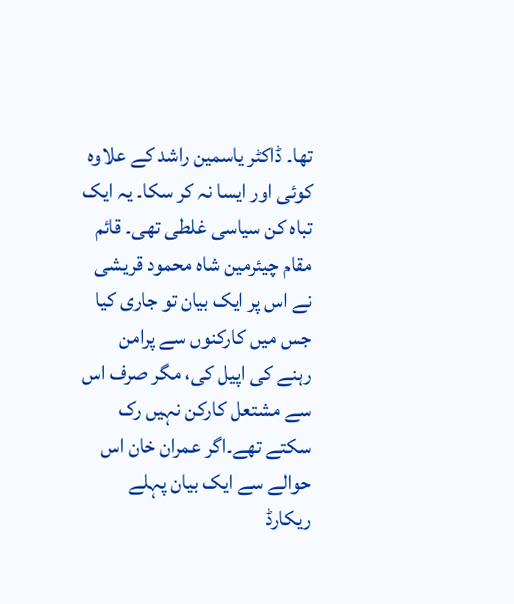تھا۔ ڈاکٹر یاسمین راشد کے علاوہ کوئی اور ایسا نہ کر سکا۔ یہ ایک تباہ کن سیاسی غلطی تھی۔ قائم مقام چیئرمین شاہ محمود قریشی نے اس پر ایک بیان تو جاری کیا جس میں کارکنوں سے پرامن رہنے کی اپیل کی، مگر صرف اس سے مشتعل کارکن نہیں رک سکتے تھے۔اگر عمران خان اس حوالے سے ایک بیان پہلے ریکارڈ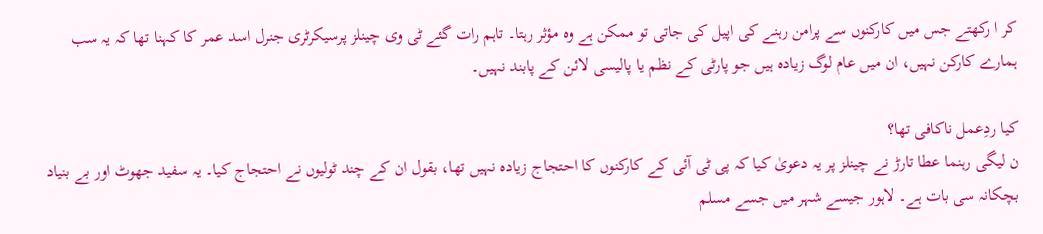کر ا رکھتے جس میں کارکنوں سے پرامن رہنے کی اپیل کی جاتی تو ممکن ہے وہ مؤثر رہتا۔ تاہم رات گئے ٹی وی چینلز پرسیکرٹری جنرل اسد عمر کا کہنا تھا کہ یہ سب ہمارے کارکن نہیں، ان میں عام لوگ زیادہ ہیں جو پارٹی کے نظم یا پالیسی لائن کے پابند نہیں۔

کیا ردِعمل ناکافی تھا؟
ن لیگی رہنما عطا تارڑ نے چینلز پر یہ دعویٰ کیا کہ پی ٹی آئی کے کارکنوں کا احتجاج زیادہ نہیں تھا، بقول ان کے چند ٹولیوں نے احتجاج کیا۔ یہ سفید جھوٹ اور بے بنیاد بچکانہ سی بات ہے۔ لاہور جیسے شہر میں جسے مسلم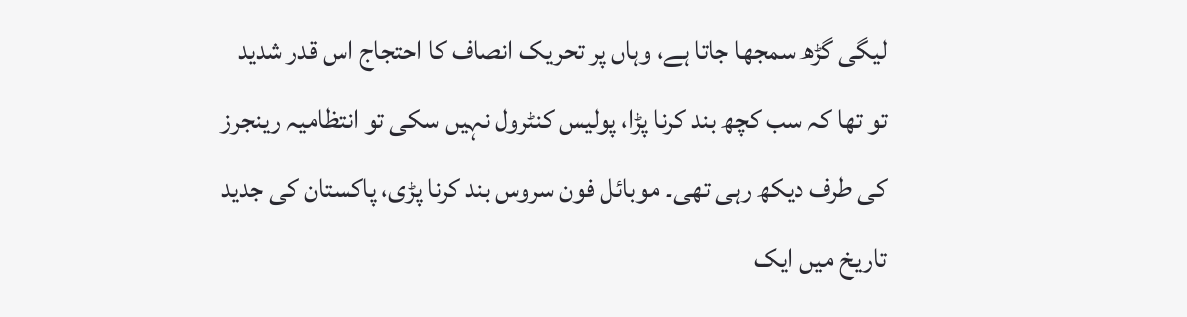لیگی گڑھ سمجھا جاتا ہے، وہاں پر تحریک انصاف کا احتجاج اس قدر شدید تو تھا کہ سب کچھ بند کرنا پڑا، پولیس کنٹرول نہیں سکی تو انتظامیہ رینجرز کی طرف دیکھ رہی تھی۔ موبائل فون سروس بند کرنا پڑی، پاکستان کی جدید تاریخ میں ایک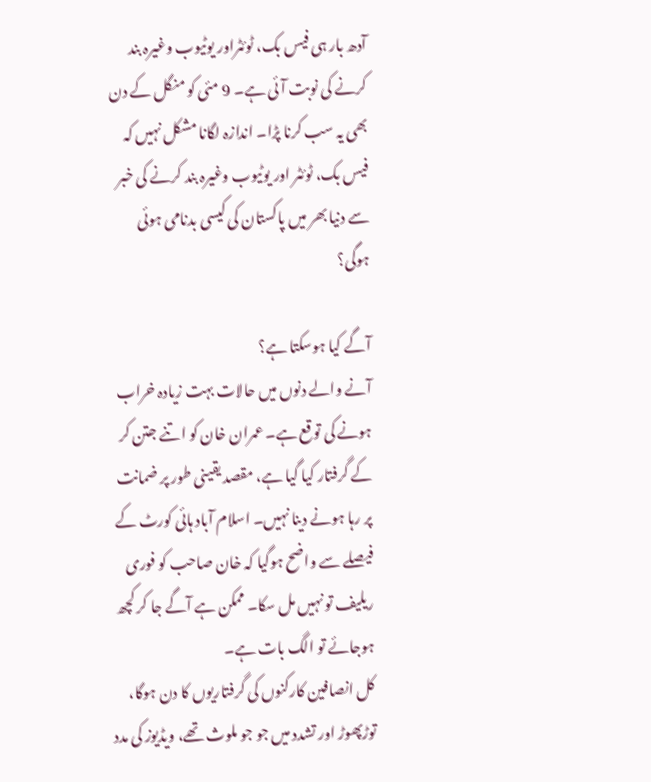آدھ بار ہی فیس بک، ٹوئٹراور یوٹیوب وغیرہ بند کرنے کی نوبت آئی ہے۔ 9 مئی کو منگل کے دن بھی یہ سب کرنا پڑا۔ اندازہ لگانا مشکل نہیں کہ فیس بک، ٹوئٹر اور یوٹیوب وغیرہ بند کرنے کی خبر سے دنیا بھر میں پاکستان کی کیسی بدنامی ہوئی ہوگی؟

آگے کیا ہوسکتا ہے؟
آنے والے دنوں میں حالات بہت زیادہ خراب ہونے کی توقع ہے۔ عمران خان کو اتنے جتن کر کے گرفتار کیا گیا ہے، مقصد یقینی طور پر ضمانت پر رہا ہونے دینا نہیں۔ اسلام آباد ہائی کورٹ کے فیصلے سے واضح ہوگیا کہ خان صاحب کو فوری ریلیف تو نہیں مل سکا۔ ممکن ہے آگے جا کر کچھ ہوجائے تو الگ بات ہے۔
کل انصافین کارکنوں کی گرفتاریوں کا دن ہوگا، توڑپھوڑ اور تشدد میں جو جو ملوث تھے، ویڈیوز کی مدد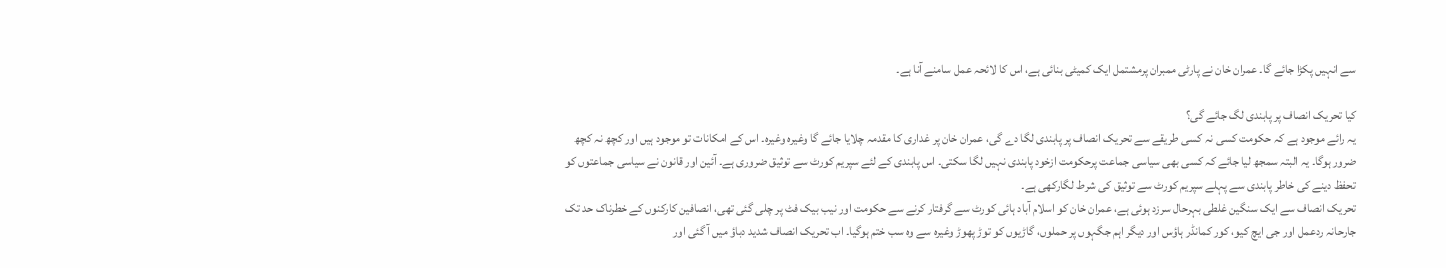سے انہیں پکڑا جائے گا۔ عمران خان نے پارٹی ممبران پرمشتمل ایک کمیٹی بنائی ہے، اس کا لائحہ عمل سامنے آنا ہے۔

کیا تحریک انصاف پر پابندی لگ جائے گی؟
یہ رائے موجود ہے کہ حکومت کسی نہ کسی طریقے سے تحریک انصاف پر پابندی لگا دے گی، عمران خان پر غداری کا مقدمہ چلایا جائے گا وغیرہ وغیرہ۔ اس کے امکانات تو موجود ہیں اور کچھ نہ کچھ ضرور ہوگا۔ یہ البتہ سمجھ لیا جائے کہ کسی بھی سیاسی جماعت پرحکومت ازخود پابندی نہیں لگا سکتی۔ اس پابندی کے لئے سپریم کورٹ سے توثیق ضروری ہے۔ آئین اور قانون نے سیاسی جماعتوں کو تحفظ دینے کی خاطر پابندی سے پہلے سپریم کورٹ سے توثیق کی شرط لگارکھی ہے۔
تحریک انصاف سے ایک سنگین غلطی بہرحال سرزد ہوئی ہے، عمران خان کو اسلام آباد ہائی کورٹ سے گرفتار کرنے سے حکومت اور نیب بیک فٹ پر چلی گئی تھی، انصافین کارکنوں کے خطرناک حد تک جارحانہ ردعمل اور جی ایچ کیو، کور کمانڈر ہاؤس اور دیگر اہم جگہوں پر حملوں، گاڑیوں کو توڑ پھوڑ وغیرہ سے وہ سب ختم ہوگیا۔ اب تحریک انصاف شدید دباؤ میں آ گئی اور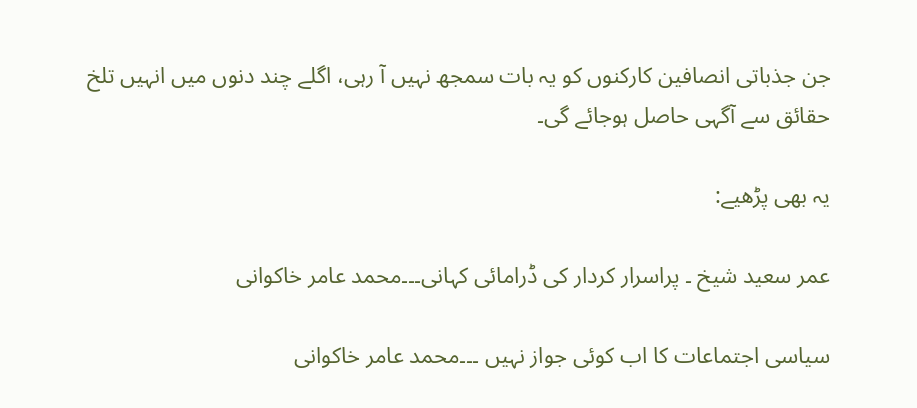جن جذباتی انصافین کارکنوں کو یہ بات سمجھ نہیں آ رہی، اگلے چند دنوں میں انہیں تلخ حقائق سے آگہی حاصل ہوجائے گی۔

یہ بھی پڑھیے:

عمر سعید شیخ ۔ پراسرار کردار کی ڈرامائی کہانی۔۔۔محمد عامر خاکوانی

سیاسی اجتماعات کا اب کوئی جواز نہیں ۔۔۔محمد عامر خاکوانی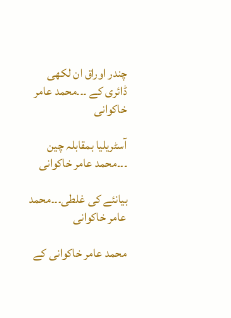چندر اوراق ان لکھی ڈائری کے ۔۔۔محمد عامر خاکوانی

آسٹریلیا بمقابلہ چین ۔۔۔محمد عامر خاکوانی

بیانئے کی غلطی۔۔۔محمد عامر خاکوانی

محمد عامر خاکوانی کے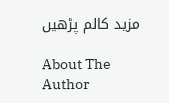مزید کالم پڑھیں

About The Author